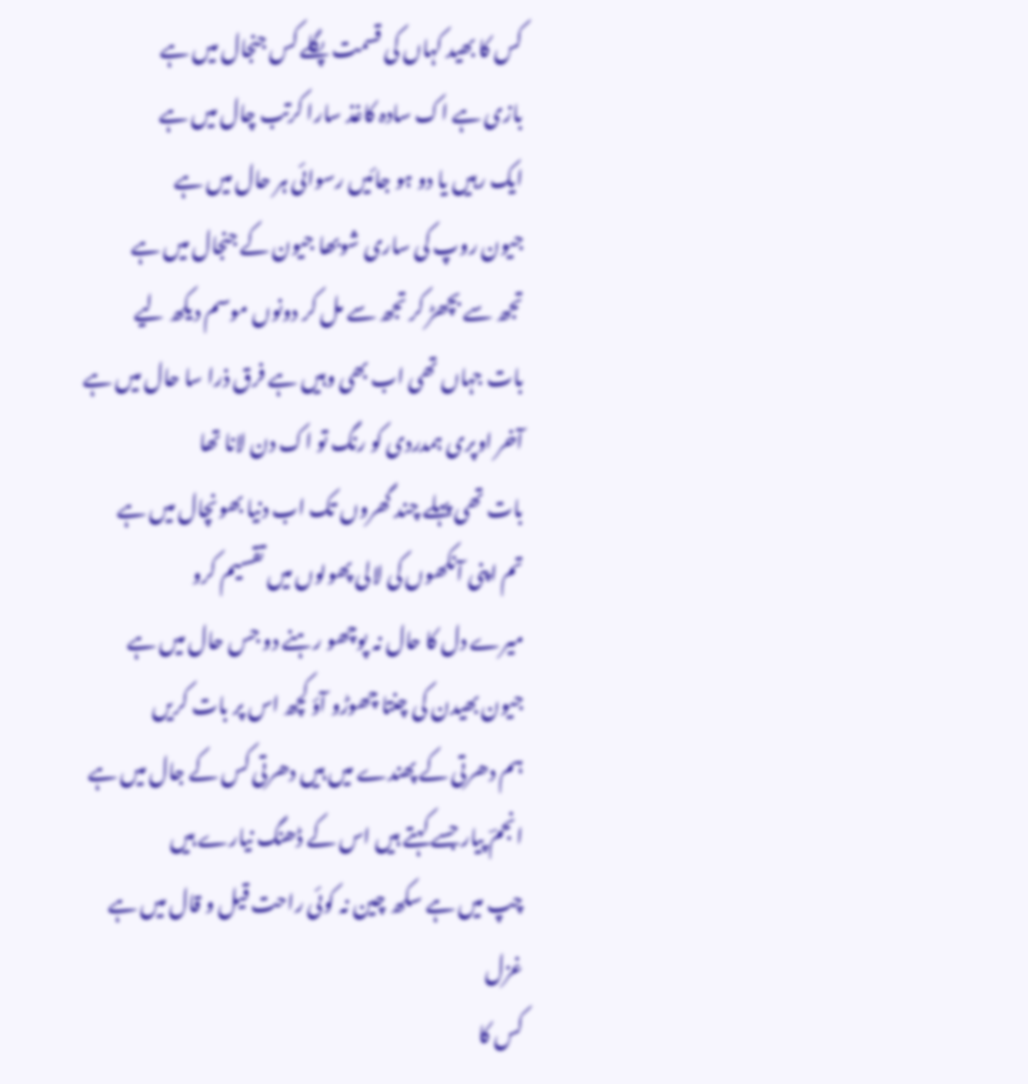کس کا بھید کہاں کی قسمت پگلے کس جنجال میں ہے
بازی ہے اک سادہ کاغذ سارا کرتب چال میں ہے
ایک رہیں یا دو ہو جائیں رسوائی ہر حال میں ہے
جیون روپ کی ساری شوبھا جیون کے جنجال میں ہے
تجھ سے بچھڑ کر تجھ سے مل کر دونوں موسم دیکھ لیے
بات جہاں تھی اب بھی وہیں ہے فرق ذرا سا حال میں ہے
آخر اوپری ہمدردی کو رنگ تو اک دن لانا تھا
بات تھی پہلے چند گھروں تک اب دنیا بھونچال میں ہے
تم اپنی آنکھوں کی لالی پھولوں میں تقسیم کرو
میرے دل کا حال نہ پوچھو رہنے دو جس حال میں ہے
جیون بھیدن کی چنتا چھوڑو آؤ کچھ اس پر بات کریں
ہم دھرتی کے پھندے میں ہیں دھرتی کس کے جال میں ہے
انجمؔ پیار جسے کہتے ہیں اس کے ڈھنگ نیارے ہیں
چپ میں ہے سکھ چین نہ کوئی راحت قیل و قال میں ہے
غزل
کس کا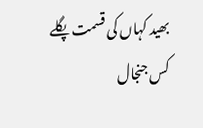بھید کہاں کی قسمت پگلے کس جنجال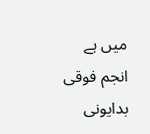میں ہے
انجم فوقی بدایونی